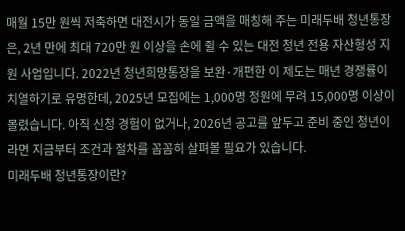매월 15만 원씩 저축하면 대전시가 동일 금액을 매칭해 주는 미래두배 청년통장은, 2년 만에 최대 720만 원 이상을 손에 쥘 수 있는 대전 청년 전용 자산형성 지원 사업입니다. 2022년 청년희망통장을 보완·개편한 이 제도는 매년 경쟁률이 치열하기로 유명한데, 2025년 모집에는 1,000명 정원에 무려 15,000명 이상이 몰렸습니다. 아직 신청 경험이 없거나, 2026년 공고를 앞두고 준비 중인 청년이라면 지금부터 조건과 절차를 꼼꼼히 살펴볼 필요가 있습니다.
미래두배 청년통장이란?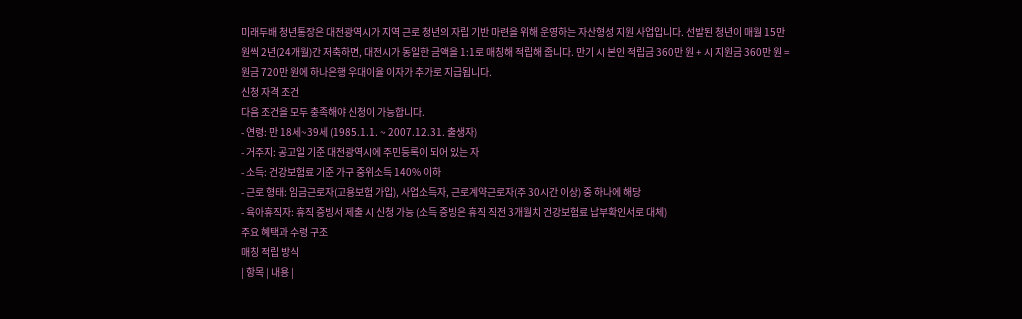미래두배 청년통장은 대전광역시가 지역 근로 청년의 자립 기반 마련을 위해 운영하는 자산형성 지원 사업입니다. 선발된 청년이 매월 15만 원씩 2년(24개월)간 저축하면, 대전시가 동일한 금액을 1:1로 매칭해 적립해 줍니다. 만기 시 본인 적립금 360만 원 + 시 지원금 360만 원 = 원금 720만 원에 하나은행 우대이율 이자가 추가로 지급됩니다.
신청 자격 조건
다음 조건을 모두 충족해야 신청이 가능합니다.
- 연령: 만 18세~39세 (1985.1.1. ~ 2007.12.31. 출생자)
- 거주지: 공고일 기준 대전광역시에 주민등록이 되어 있는 자
- 소득: 건강보험료 기준 가구 중위소득 140% 이하
- 근로 형태: 임금근로자(고용보험 가입), 사업소득자, 근로계약근로자(주 30시간 이상) 중 하나에 해당
- 육아휴직자: 휴직 증빙서 제출 시 신청 가능 (소득 증빙은 휴직 직전 3개월치 건강보험료 납부확인서로 대체)
주요 혜택과 수령 구조
매칭 적립 방식
| 항목 | 내용 |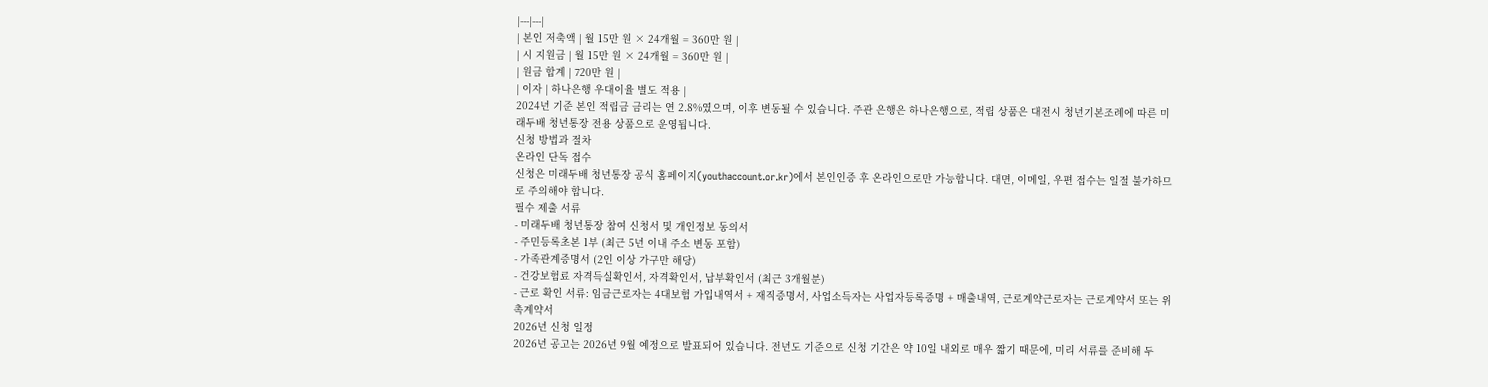|---|---|
| 본인 저축액 | 월 15만 원 × 24개월 = 360만 원 |
| 시 지원금 | 월 15만 원 × 24개월 = 360만 원 |
| 원금 합계 | 720만 원 |
| 이자 | 하나은행 우대이율 별도 적용 |
2024년 기준 본인 적립금 금리는 연 2.8%였으며, 이후 변동될 수 있습니다. 주관 은행은 하나은행으로, 적립 상품은 대전시 청년기본조례에 따른 미래두배 청년통장 전용 상품으로 운영됩니다.
신청 방법과 절차
온라인 단독 접수
신청은 미래두배 청년통장 공식 홈페이지(youthaccount.or.kr)에서 본인인증 후 온라인으로만 가능합니다. 대면, 이메일, 우편 접수는 일절 불가하므로 주의해야 합니다.
필수 제출 서류
- 미래두배 청년통장 참여 신청서 및 개인정보 동의서
- 주민등록초본 1부 (최근 5년 이내 주소 변동 포함)
- 가족관계증명서 (2인 이상 가구만 해당)
- 건강보험료 자격득실확인서, 자격확인서, 납부확인서 (최근 3개월분)
- 근로 확인 서류: 임금근로자는 4대보험 가입내역서 + 재직증명서, 사업소득자는 사업자등록증명 + 매출내역, 근로계약근로자는 근로계약서 또는 위촉계약서
2026년 신청 일정
2026년 공고는 2026년 9월 예정으로 발표되어 있습니다. 전년도 기준으로 신청 기간은 약 10일 내외로 매우 짧기 때문에, 미리 서류를 준비해 두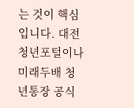는 것이 핵심입니다. 대전청년포털이나 미래두배 청년통장 공식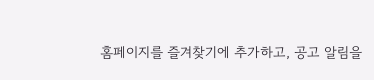홈페이지를 즐겨찾기에 추가하고, 공고 알림을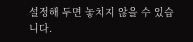설정해 두면 놓치지 않을 수 있습니다.